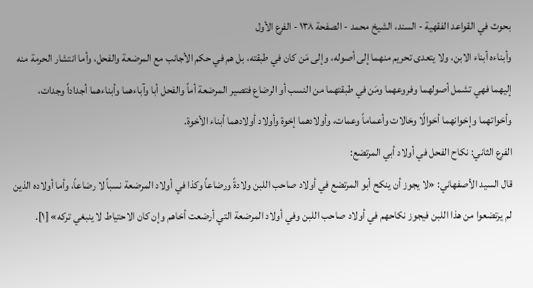بحوث في القواعد الفقهية - السند، الشيخ محمد - الصفحة ١٣٨ - الفرع الأول
وأبناءه أبناء الابن، ولا يتعدى تحريم منهما إلى أصوله، وإلى مَن كان في طبقته، بل هم في حكم الأجانب مع المرضعة والفحل، وأما انتشار الحرمة منه إليهما فهي تشمل أصولهما وفروعهما ومَن في طبقتهما من النسب أو الرضاع فتصير المرضعة أماً والفحل أبا وآباءهما وأبناءهما أجداداً وجدات، وأخواتهما وإخوانهما أخوالًا وخالات وأعماماً وعمات، وأولادهما إخوة وأولاد أولادهما أبناء الأخوة.
الفرع الثاني: نكاح الفحل في أولاد أبي المرتضع:
قال السيد الأصفهاني: «لا يجوز أن ينكح أبو المرتضع في أولاد صاحب اللبن ولادةً ورضاعاً وكذا في أولاد المرضعة نسباً لا رضاعاً، وأما أولاده الذين لم يرتضعوا من هذا اللبن فيجوز نكاحهم في أولاد صاحب اللبن وفي أولاد المرضعة التي أرضعت أخاهم وإن كان الاحتياط لا ينبغي تركه» [١].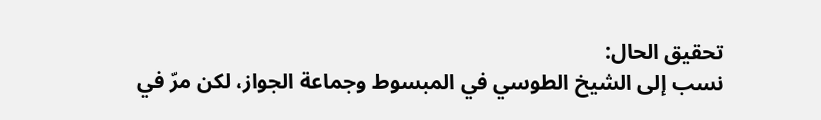تحقيق الحال:
نسب إلى الشيخ الطوسي في المبسوط وجماعة الجواز، لكن مرّ في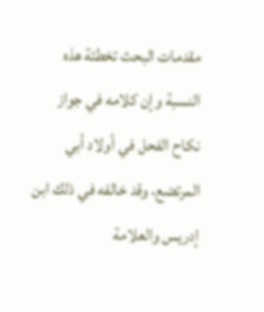مقدمات البحث تخطئة هذه النسبة وإن كلامه في جواز نكاح الفحل في أولاد أبي المرتضع، وقد خالفه في ذلك ابن إدريس والعلامة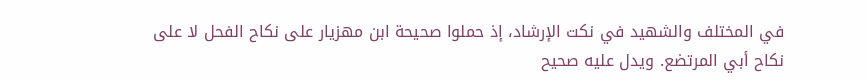في المختلف والشهيد في نكت الإرشاد، إذ حملوا صحيحة ابن مهزيار على نكاح الفحل لا على نكاح أبي المرتضع. ويدل عليه صحيح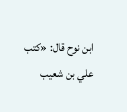ابن نوح قال: «كتب علي بن شعيب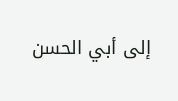إلى أبي الحسن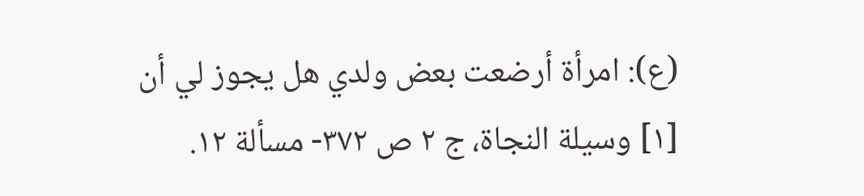(ع): امرأة أرضعت بعض ولدي هل يجوز لي أن
[١] وسيلة النجاة، ج ٢ ص ٣٧٢- مسألة ١٢.